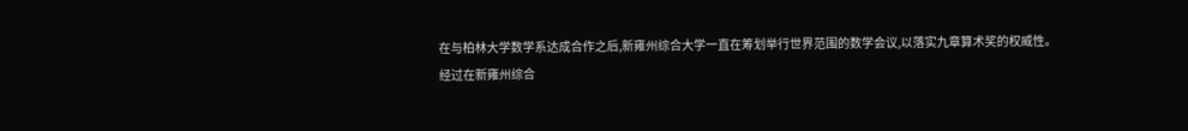在与柏林大学数学系达成合作之后,新雍州综合大学一直在筹划举行世界范围的数学会议,以落实九章算术奖的权威性。
经过在新雍州综合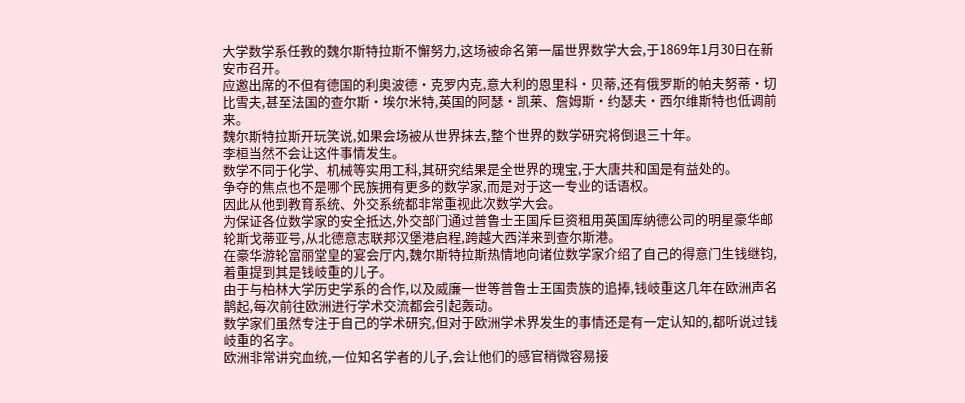大学数学系任教的魏尔斯特拉斯不懈努力,这场被命名第一届世界数学大会,于1869年1月30日在新安市召开。
应邀出席的不但有德国的利奥波德·克罗内克,意大利的恩里科·贝蒂,还有俄罗斯的帕夫努蒂·切比雪夫,甚至法国的查尔斯·埃尔米特,英国的阿瑟·凯莱、詹姆斯·约瑟夫·西尔维斯特也低调前来。
魏尔斯特拉斯开玩笑说,如果会场被从世界抹去,整个世界的数学研究将倒退三十年。
李桓当然不会让这件事情发生。
数学不同于化学、机械等实用工科,其研究结果是全世界的瑰宝,于大唐共和国是有益处的。
争夺的焦点也不是哪个民族拥有更多的数学家,而是对于这一专业的话语权。
因此从他到教育系统、外交系统都非常重视此次数学大会。
为保证各位数学家的安全抵达,外交部门通过普鲁士王国斥巨资租用英国库纳德公司的明星豪华邮轮斯戈蒂亚号,从北德意志联邦汉堡港启程,跨越大西洋来到查尔斯港。
在豪华游轮富丽堂皇的宴会厅内,魏尔斯特拉斯热情地向诸位数学家介绍了自己的得意门生钱继钧,着重提到其是钱岐重的儿子。
由于与柏林大学历史学系的合作,以及威廉一世等普鲁士王国贵族的追捧,钱岐重这几年在欧洲声名鹊起,每次前往欧洲进行学术交流都会引起轰动。
数学家们虽然专注于自己的学术研究,但对于欧洲学术界发生的事情还是有一定认知的,都听说过钱岐重的名字。
欧洲非常讲究血统,一位知名学者的儿子,会让他们的感官稍微容易接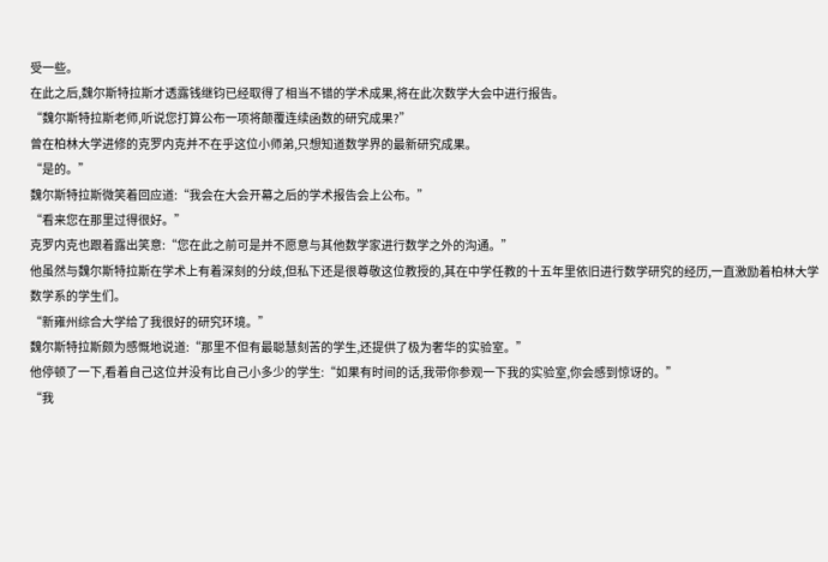受一些。
在此之后,魏尔斯特拉斯才透露钱继钧已经取得了相当不错的学术成果,将在此次数学大会中进行报告。
“魏尔斯特拉斯老师,听说您打算公布一项将颠覆连续函数的研究成果?”
曾在柏林大学进修的克罗内克并不在乎这位小师弟,只想知道数学界的最新研究成果。
“是的。”
魏尔斯特拉斯微笑着回应道:“我会在大会开幕之后的学术报告会上公布。”
“看来您在那里过得很好。”
克罗内克也跟着露出笑意:“您在此之前可是并不愿意与其他数学家进行数学之外的沟通。”
他虽然与魏尔斯特拉斯在学术上有着深刻的分歧,但私下还是很尊敬这位教授的,其在中学任教的十五年里依旧进行数学研究的经历,一直激励着柏林大学数学系的学生们。
“新雍州综合大学给了我很好的研究环境。”
魏尔斯特拉斯颇为感慨地说道:“那里不但有最聪慧刻苦的学生,还提供了极为奢华的实验室。”
他停顿了一下,看着自己这位并没有比自己小多少的学生:“如果有时间的话,我带你参观一下我的实验室,你会感到惊讶的。”
“我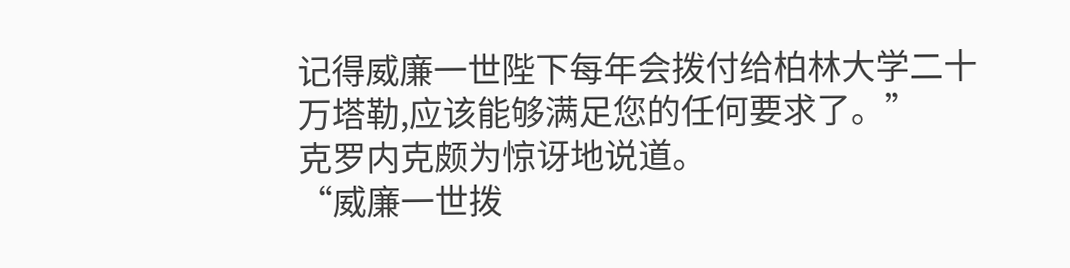记得威廉一世陛下每年会拨付给柏林大学二十万塔勒,应该能够满足您的任何要求了。”
克罗内克颇为惊讶地说道。
“威廉一世拨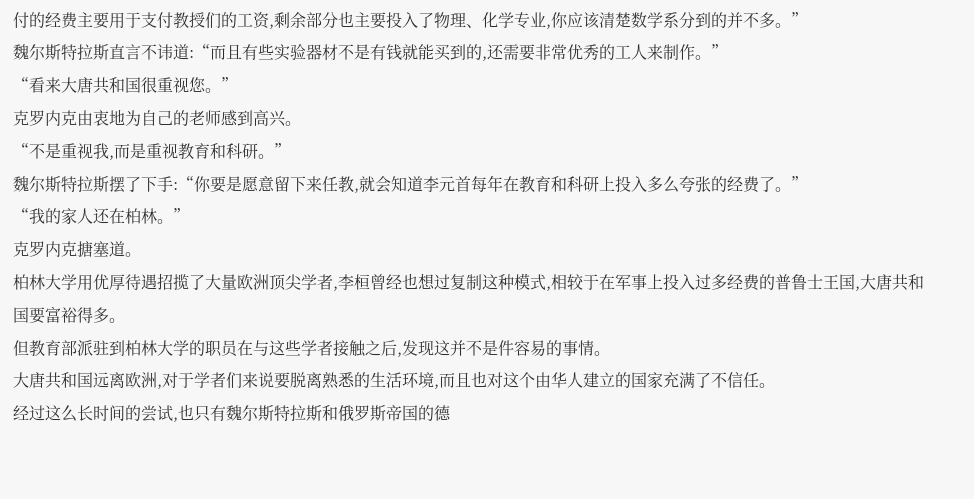付的经费主要用于支付教授们的工资,剩余部分也主要投入了物理、化学专业,你应该清楚数学系分到的并不多。”
魏尔斯特拉斯直言不讳道:“而且有些实验器材不是有钱就能买到的,还需要非常优秀的工人来制作。”
“看来大唐共和国很重视您。”
克罗内克由衷地为自己的老师感到高兴。
“不是重视我,而是重视教育和科研。”
魏尔斯特拉斯摆了下手:“你要是愿意留下来任教,就会知道李元首每年在教育和科研上投入多么夸张的经费了。”
“我的家人还在柏林。”
克罗内克搪塞道。
柏林大学用优厚待遇招揽了大量欧洲顶尖学者,李桓曾经也想过复制这种模式,相较于在军事上投入过多经费的普鲁士王国,大唐共和国要富裕得多。
但教育部派驻到柏林大学的职员在与这些学者接触之后,发现这并不是件容易的事情。
大唐共和国远离欧洲,对于学者们来说要脱离熟悉的生活环境,而且也对这个由华人建立的国家充满了不信任。
经过这么长时间的尝试,也只有魏尔斯特拉斯和俄罗斯帝国的德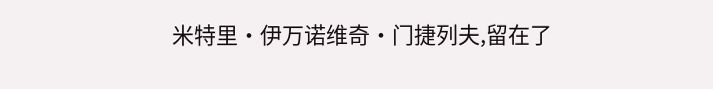米特里·伊万诺维奇·门捷列夫,留在了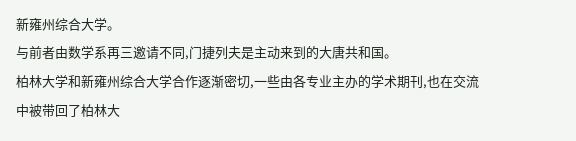新雍州综合大学。
与前者由数学系再三邀请不同,门捷列夫是主动来到的大唐共和国。
柏林大学和新雍州综合大学合作逐渐密切,一些由各专业主办的学术期刊,也在交流中被带回了柏林大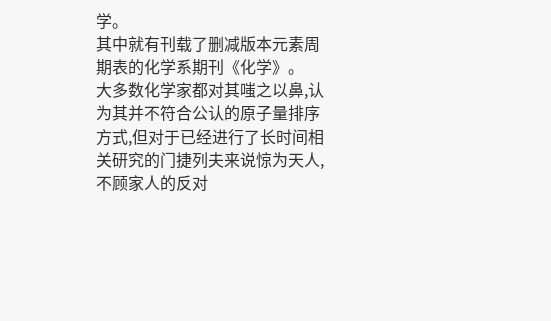学。
其中就有刊载了删减版本元素周期表的化学系期刊《化学》。
大多数化学家都对其嗤之以鼻,认为其并不符合公认的原子量排序方式,但对于已经进行了长时间相关研究的门捷列夫来说惊为天人,不顾家人的反对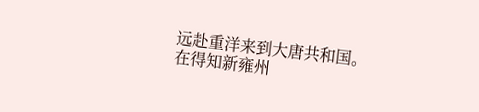远赴重洋来到大唐共和国。
在得知新雍州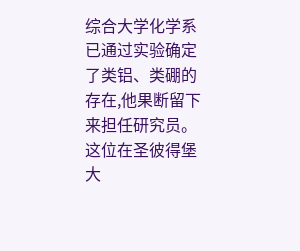综合大学化学系已通过实验确定了类铝、类硼的存在,他果断留下来担任研究员。
这位在圣彼得堡大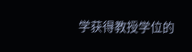学获得教授学位的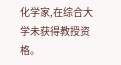化学家,在综合大学未获得教授资格。